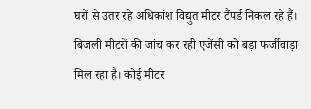घरों से उतर रहे अधिकांश विद्युत मीटर टैंपर्ड निकल रहे हैं। बिजली मीटरों की जांच कर रही एजेंसी को बड़ा फर्जीवाड़ा मिल रहा है। कोई मीटर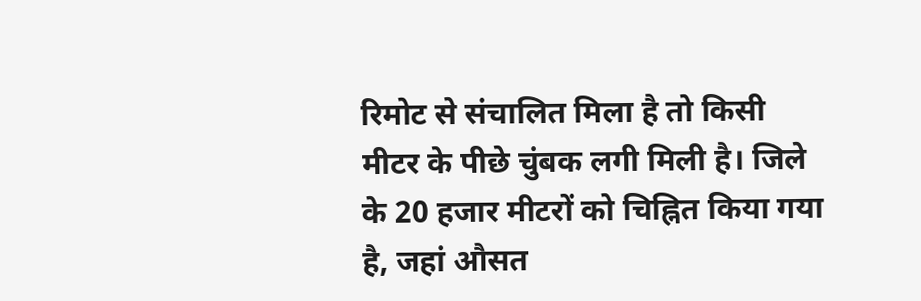रिमोट से संचालित मिला है तो किसी मीटर के पीछे चुंबक लगी मिली है। जिले के 20 हजार मीटरों को चिह्नित किया गया है, जहां औसत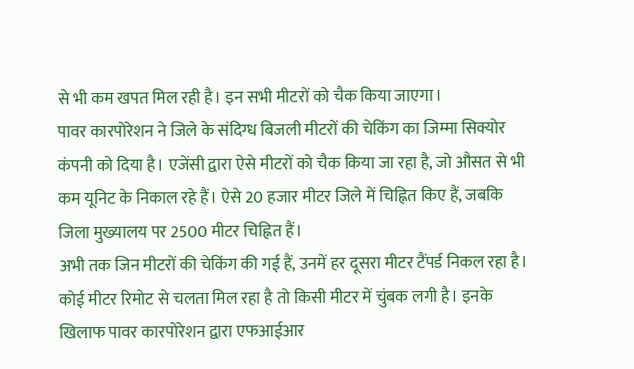से भी कम खपत मिल रही है। इन सभी मीटरों को चैक किया जाएगा।
पावर कारपोरेशन ने जिले के संदिग्ध बिजली मीटरों की चेकिंग का जिम्मा सिक्योर कंपनी को दिया है। एजेंसी द्वारा ऐसे मीटरों को चैक किया जा रहा है, जो औसत से भी कम यूनिट के निकाल रहे हैं। ऐसे 20 हजार मीटर जिले में चिह्नित किए हैं, जबकि जिला मुख्यालय पर 2500 मीटर चिह्नित हैं।
अभी तक जिन मीटरों की चेकिंग की गई हैं, उनमें हर दूसरा मीटर टैंपर्ड निकल रहा है। कोई मीटर रिमोट से चलता मिल रहा है तो किसी मीटर में चुंबक लगी है। इनके खिलाफ पावर कारपोरेशन द्वारा एफआईआर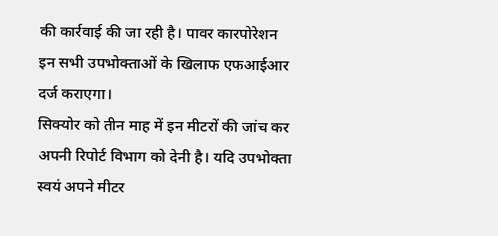की कार्रवाई की जा रही है। पावर कारपोरेशन इन सभी उपभोक्ताओं के खिलाफ एफआईआर दर्ज कराएगा।
सिक्योर को तीन माह में इन मीटरों की जांच कर अपनी रिपोर्ट विभाग को देनी है। यदि उपभोक्ता स्वयं अपने मीटर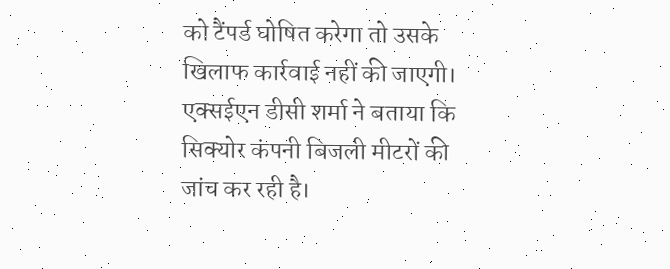को टैंपर्ड घोषित करेगा तो उसके खिलाफ कार्रवाई नहीं की जाएगी। एक्सईएन डीसी शर्मा ने बताया कि सिक्योर कंपनी बिजली मीटरों की जांच कर रही है।